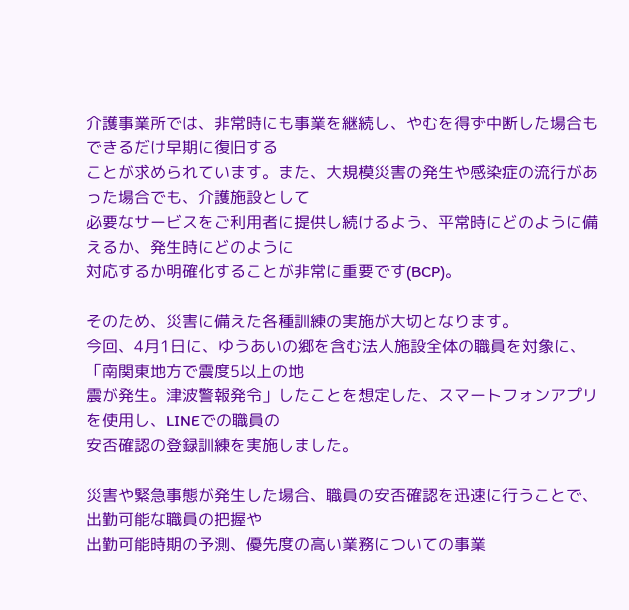介護事業所では、非常時にも事業を継続し、やむを得ず中断した場合もできるだけ早期に復旧する
ことが求められています。また、大規模災害の発生や感染症の流行があった場合でも、介護施設として
必要なサービスをご利用者に提供し続けるよう、平常時にどのように備えるか、発生時にどのように
対応するか明確化することが非常に重要です(BCP)。

そのため、災害に備えた各種訓練の実施が大切となります。
今回、4月1日に、ゆうあいの郷を含む法人施設全体の職員を対象に、「南関東地方で震度5以上の地
震が発生。津波警報発令」したことを想定した、スマートフォンアプリを使用し、LINEでの職員の
安否確認の登録訓練を実施しました。

災害や緊急事態が発生した場合、職員の安否確認を迅速に行うことで、出勤可能な職員の把握や
出勤可能時期の予測、優先度の高い業務についての事業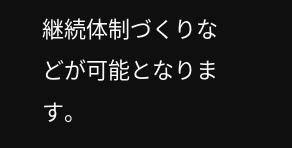継続体制づくりなどが可能となります。